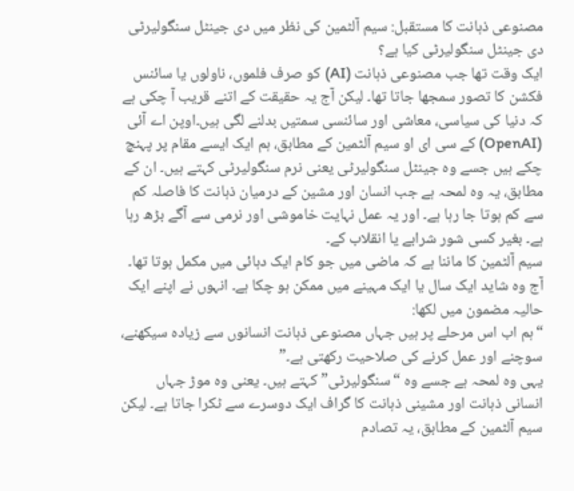مصنوعی ذہانت کا مستقبل: سیم آلٹمین کی نظر میں دی جینٹل سنگولیرٹی
دی جینٹل سنگولیرٹی کیا ہے؟
ایک وقت تھا جب مصنوعی ذہانت (AI) کو صرف فلموں، ناولوں یا سائنس فکشن کا تصور سمجھا جاتا تھا۔ لیکن آج یہ حقیقت کے اتنے قریب آ چکی ہے کہ دنیا کی سیاسی، معاشی اور سائنسی سمتیں بدلنے لگی ہیں۔اوپن اے آئی (OpenAI) کے سی ای او سیم آلٹمین کے مطابق، ہم ایک ایسے مقام پر پہنچ چکے ہیں جسے وہ جینٹل سنگولیرٹی یعنی نرم سنگولیرٹی کہتے ہیں۔ ان کے مطابق، یہ وہ لمحہ ہے جب انسان اور مشین کے درمیان ذہانت کا فاصلہ کم سے کم ہوتا جا رہا ہے۔ اور یہ عمل نہایت خاموشی اور نرمی سے آگے بڑھ رہا ہے۔ بغیر کسی شور شرابے یا انقلاب کے۔
سیم آلٹمین کا ماننا ہے کہ ماضی میں جو کام ایک دہائی میں مکمل ہوتا تھا۔ آج وہ شاید ایک سال یا ایک مہینے میں ممکن ہو چکا ہے۔ انہوں نے اپنے ایک حالیہ مضمون میں لکھا:
“ہم اب اس مرحلے پر ہیں جہاں مصنوعی ذہانت انسانوں سے زیادہ سیکھنے، سوچنے اور عمل کرنے کی صلاحیت رکھتی ہے۔”
یہی وہ لمحہ ہے جسے وہ “سنگولیرٹی” کہتے ہیں۔ یعنی وہ موڑ جہاں انسانی ذہانت اور مشینی ذہانت کا گراف ایک دوسرے سے ٹکرا جاتا ہے۔ لیکن سیم آلٹمین کے مطابق، یہ تصادم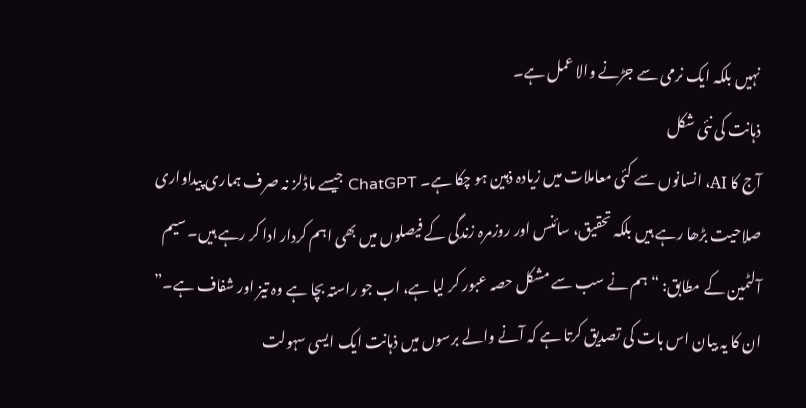نہیں بلکہ ایک نرمی سے جڑنے والا عمل ہے۔
ذہانت کی نئی شکل
آج کا AI، انسانوں سے کئی معاملات میں زیادہ ذہین ہو چکا ہے۔ ChatGPT جیسے ماڈلز نہ صرف ہماری پیداواری صلاحیت بڑھا رہے ہیں بلکہ تحقیق، سائنس اور روزمرہ زندگی کے فیصلوں میں بھی اہم کردار ادا کر رہے ہیں۔ سیم آلٹمین کے مطابق: “ہم نے سب سے مشکل حصہ عبور کر لیا ہے، اب جو راستہ بچا ہے وہ تیز اور شفاف ہے۔”
ان کا یہ بیان اس بات کی تصدیق کرتا ہے کہ آنے والے برسوں میں ذہانت ایک ایسی سہولت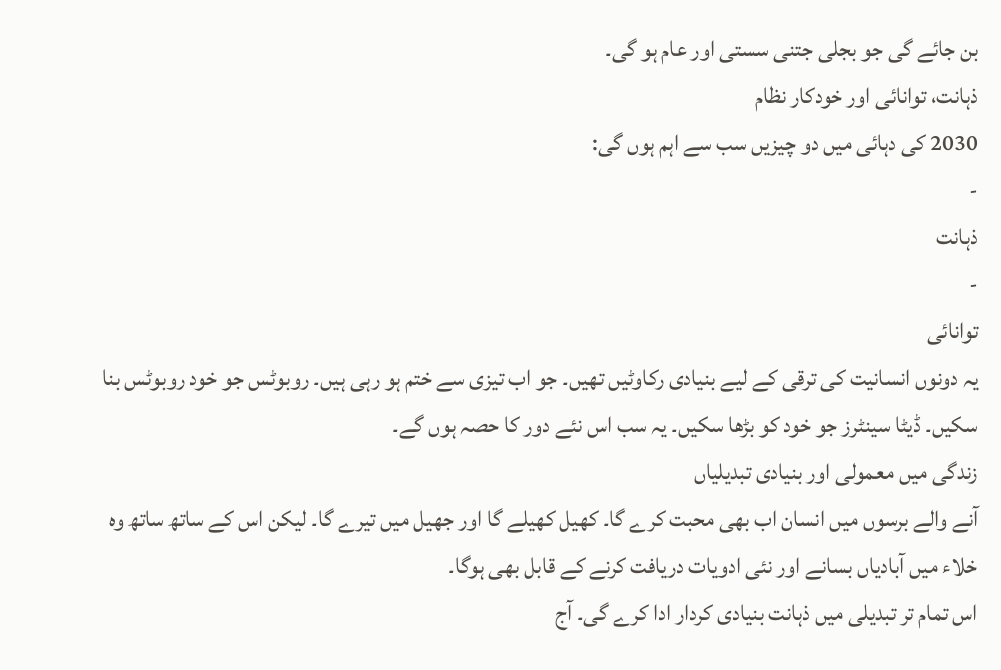بن جائے گی جو بجلی جتنی سستی اور عام ہو گی۔
ذہانت، توانائی اور خودکار نظام
2030 کی دہائی میں دو چیزیں سب سے اہم ہوں گی:
-
ذہانت
-
توانائی
یہ دونوں انسانیت کی ترقی کے لیے بنیادی رکاوٹیں تھیں۔ جو اب تیزی سے ختم ہو رہی ہیں۔ روبوٹس جو خود روبوٹس بنا سکیں۔ ڈیٹا سینٹرز جو خود کو بڑھا سکیں۔ یہ سب اس نئے دور کا حصہ ہوں گے۔
زندگی میں معمولی اور بنیادی تبدیلیاں
آنے والے برسوں میں انسان اب بھی محبت کرے گا۔ کھیل کھیلے گا اور جھیل میں تیرے گا۔ لیکن اس کے ساتھ ساتھ وہ خلاء میں آبادیاں بسانے اور نئی ادویات دریافت کرنے کے قابل بھی ہوگا۔
اس تمام تر تبدیلی میں ذہانت بنیادی کردار ادا کرے گی۔ آج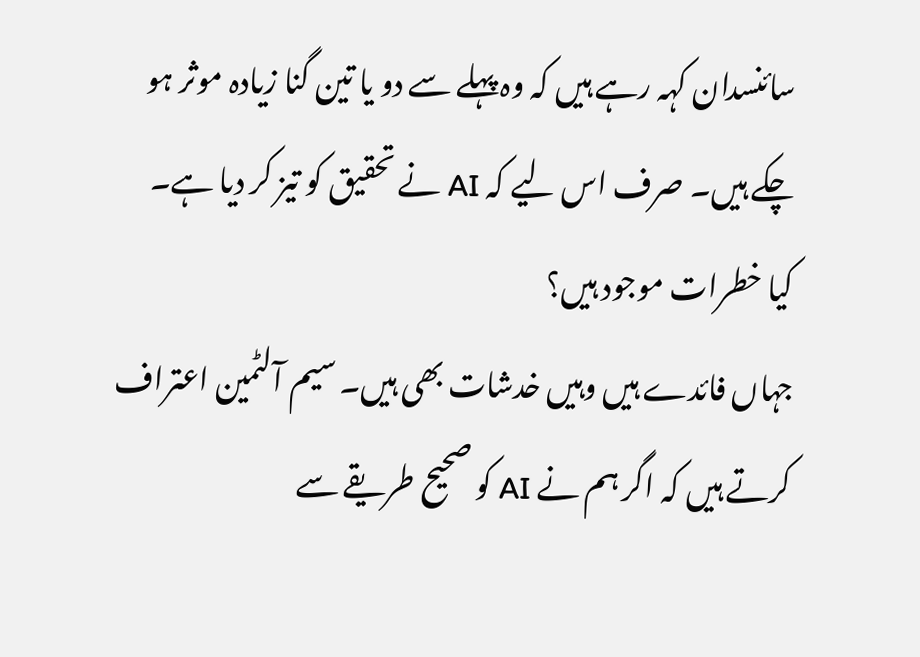سائنسدان کہہ رہے ہیں کہ وہ پہلے سے دو یا تین گنا زیادہ موثر ہو چکے ہیں۔ صرف اس لیے کہ AI نے تحقیق کو تیز کر دیا ہے۔
کیا خطرات موجود ہیں؟
جہاں فائدے ہیں وہیں خدشات بھی ہیں۔ سیم آلٹمین اعتراف کرتے ہیں کہ اگر ہم نے AI کو صحیح طریقے سے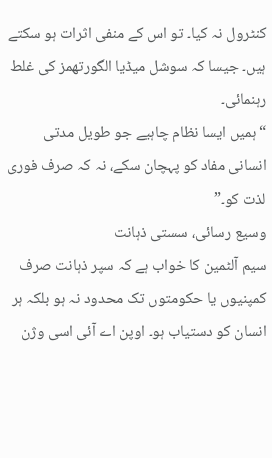کنٹرول نہ کیا۔ تو اس کے منفی اثرات ہو سکتے ہیں۔ جیسا کہ سوشل میڈیا الگورتھمز کی غلط رہنمائی۔
“ہمیں ایسا نظام چاہیے جو طویل مدتی انسانی مفاد کو پہچان سکے، نہ کہ صرف فوری لذت کو۔”
وسیع رسائی، سستی ذہانت
سیم آلٹمین کا خواب ہے کہ سپر ذہانت صرف کمپنیوں یا حکومتوں تک محدود نہ ہو بلکہ ہر انسان کو دستیاب ہو۔ اوپن اے آئی اسی وژن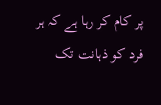پر کام کر رہا ہے کہ ہر فرد کو ذہانت تک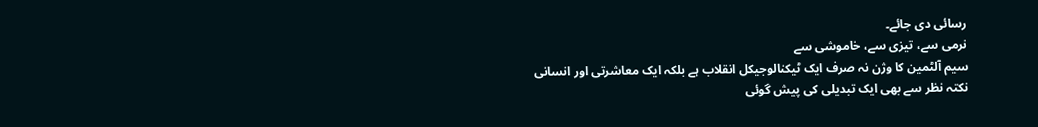رسائی دی جائے۔
نرمی سے، تیزی سے، خاموشی سے
سیم آلٹمین کا وژن نہ صرف ایک ٹیکنالوجیکل انقلاب ہے بلکہ ایک معاشرتی اور انسانی نکتہ نظر سے بھی ایک تبدیلی کی پیش گوئی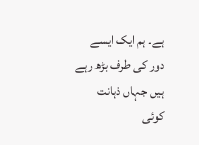ہے۔ ہم ایک ایسے دور کی طرف بڑھ رہے ہیں جہاں ذہانت کوئی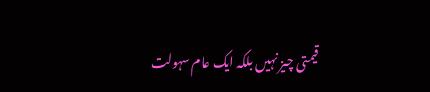قیمتی چیز نہیں بلکہ ایک عام سہولت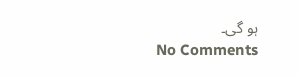ہو گی۔
No Comments